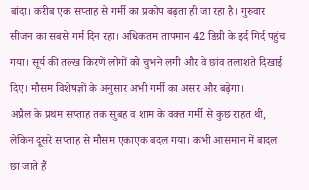बांदा। करीब एक सप्ताह से गर्मी का प्रकोप बढ़ता ही जा रहा है। गुरुवार सीजन का सबसे गर्म दिन रहा। अधिकतम तापमान 42 डिग्री के इर्द गिर्द पहुंच गया। सूर्य की तल्ख किरणें लोगों को चुभने लगी और वे छांव तलाशते दिखाई दिए। मौसम विशेषज्ञों के अनुसार अभी गर्मी का असर और बढ़ेगा।
अप्रैल के प्रथम सप्ताह तक सुबह व शाम के वक्त गर्मी से कुछ राहत थी, लेकिन दूसरे सप्ताह से मौसम एकाएक बदल गया। कभी आसमान में बादल छा जाते हैं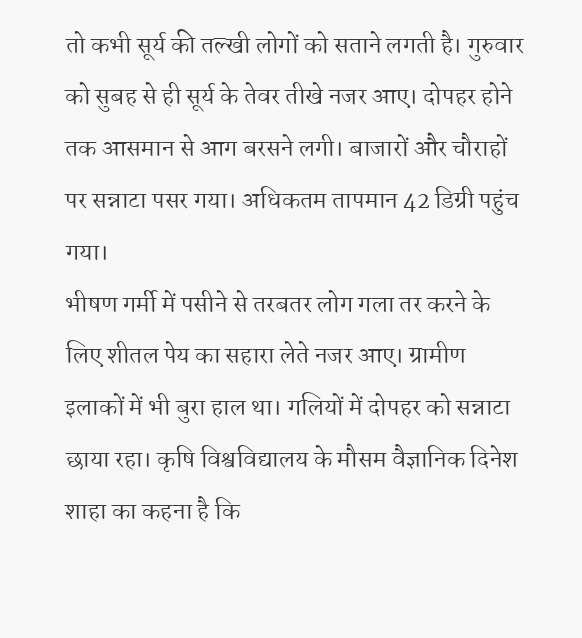तो कभी सूर्य की तल्खी लोगों को सताने लगती है। गुरुवार को सुबह से ही सूर्य के तेवर तीखे नजर आए। दोपहर होने तक आसमान से आग बरसने लगी। बाजारों और चौराहों पर सन्नाटा पसर गया। अधिकतम तापमान 42 डिग्री पहुंच गया।
भीषण गर्मी में पसीने से तरबतर लोग गला तर करने के लिए शीतल पेय का सहारा लेते नजर आए। ग्रामीण इलाकों में भी बुरा हाल था। गलियों में दोपहर को सन्नाटा छाया रहा। कृषि विश्वविद्यालय के मौसम वैज्ञानिक दिनेश शाहा का कहना है कि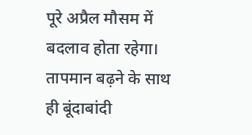पूरे अप्रैल मौसम में बदलाव होता रहेगा। तापमान बढ़ने के साथ ही बूंदाबांदी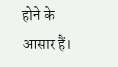होने के आसार हैं।